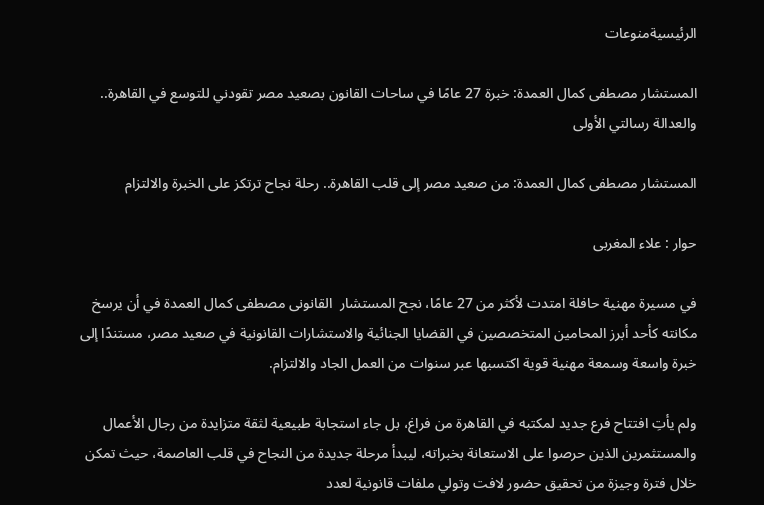الرئيسيةمنوعات

المستشار مصطفى كمال العمدة: خبرة 27 عامًا في ساحات القانون بصعيد مصر تقودني للتوسع في القاهرة.. والعدالة رسالتي الأولى

المستشار مصطفى كمال العمدة: من صعيد مصر إلى قلب القاهرة.. رحلة نجاح ترتكز على الخبرة والالتزام

حوار : علاء المغربى

في مسيرة مهنية حافلة امتدت لأكثر من 27 عامًا، نجح المستشار  القانونى مصطفى كمال العمدة في أن يرسخ مكانته كأحد أبرز المحامين المتخصصين في القضايا الجنائية والاستشارات القانونية في صعيد مصر، مستندًا إلى خبرة واسعة وسمعة مهنية قوية اكتسبها عبر سنوات من العمل الجاد والالتزام.

ولم يأتِ افتتاح فرع جديد لمكتبه في القاهرة من فراغ، بل جاء استجابة طبيعية لثقة متزايدة من رجال الأعمال والمستثمرين الذين حرصوا على الاستعانة بخبراته، ليبدأ مرحلة جديدة من النجاح في قلب العاصمة، حيث تمكن خلال فترة وجيزة من تحقيق حضور لافت وتولي ملفات قانونية لعدد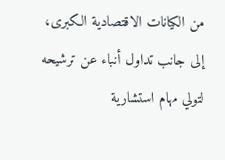من الكيانات الاقتصادية الكبرى، إلى جانب تداول أنباء عن ترشيحه لتولي مهام استشارية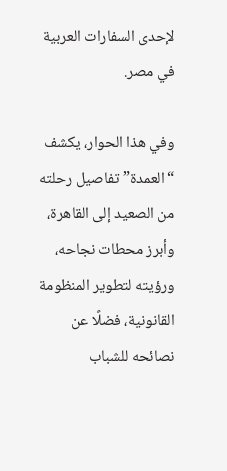لإحدى السفارات العربية في مصر.

وفي هذا الحوار، يكشف “العمدة” تفاصيل رحلته من الصعيد إلى القاهرة، وأبرز محطات نجاحه، ورؤيته لتطوير المنظومة القانونية، فضلًا عن نصائحه للشباب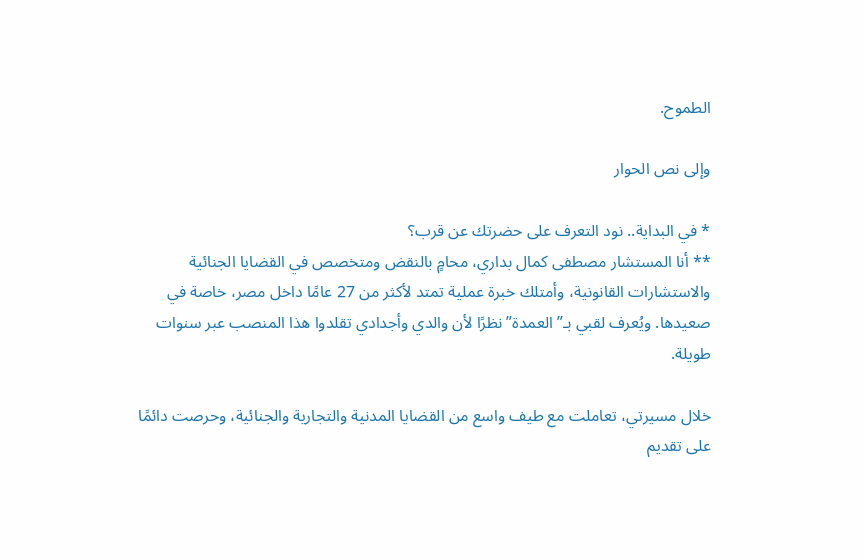الطموح.

وإلى نص الحوار

* في البداية.. نود التعرف على حضرتك عن قرب؟
** أنا المستشار مصطفى كمال بداري، محامٍ بالنقض ومتخصص في القضايا الجنائية والاستشارات القانونية، وأمتلك خبرة عملية تمتد لأكثر من 27 عامًا داخل مصر، خاصة في صعيدها. ويُعرف لقبي بـ”العمدة” نظرًا لأن والدي وأجدادي تقلدوا هذا المنصب عبر سنوات طويلة.

خلال مسيرتي، تعاملت مع طيف واسع من القضايا المدنية والتجارية والجنائية، وحرصت دائمًا على تقديم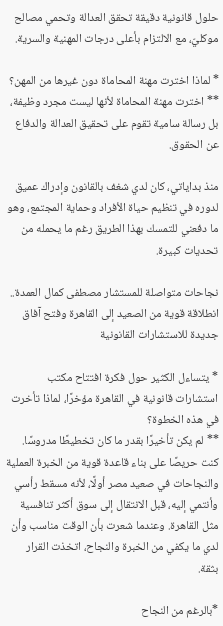حلول قانونية دقيقة تحقق العدالة وتحمي مصالح موكليّ، مع الالتزام بأعلى درجات المهنية والسرية.

* لماذا اخترت مهنة المحاماة دون غيرها من المهن؟
** اخترت مهنة المحاماة لأنها ليست مجرد وظيفة، بل رسالة سامية تقوم على تحقيق العدالة والدفاع عن الحقوق.

منذ بداياتي، كان لدي شغف بالقانون وإدراك عميق لدوره في تنظيم حياة الأفراد وحماية المجتمع، وهو ما دفعني للتمسك بهذا الطريق رغم ما يحمله من تحديات كبيرة.

نجاحات متواصلة للمستشار مصطفى كمال العمدة.. انطلاقة قوية من الصعيد إلى القاهرة وفتح آفاق جديدة للاستشارات القانونية

* يتساءل الكثير حول فكرة افتتاح مكتب استشارات قانونية في القاهرة مؤخرًا، لماذا تأخرت في هذه الخطوة؟
** لم يكن تأخيرًا بقدر ما كان تخطيطًا مدروسًا. كنت حريصًا على بناء قاعدة قوية من الخبرة العملية والنجاحات في صعيد مصر أولًا، لأنه مسقط رأسي وأنتمي إليه، قبل الانتقال إلى سوق أكثر تنافسية مثل القاهرة. وعندما شعرت بأن الوقت مناسب وأن لدي ما يكفي من الخبرة والنجاح، اتخذت القرار بثقة.

*بالرغم من النجاح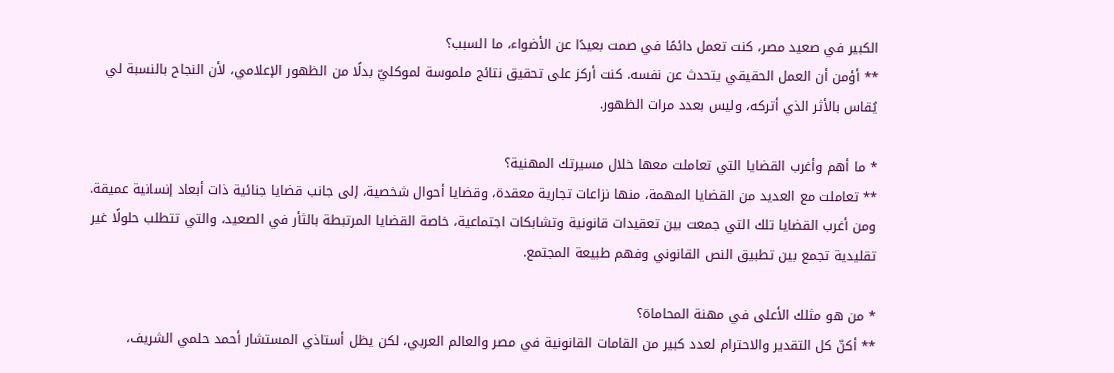الكبير في صعيد مصر، كنت تعمل دائمًا في صمت بعيدًا عن الأضواء، ما السبب؟
** أؤمن أن العمل الحقيقي يتحدث عن نفسه. كنت أركز على تحقيق نتائج ملموسة لموكليّ بدلًا من الظهور الإعلامي، لأن النجاح بالنسبة لي يُقاس بالأثر الذي أتركه، وليس بعدد مرات الظهور.

* ما أهم وأغرب القضايا التي تعاملت معها خلال مسيرتك المهنية؟
** تعاملت مع العديد من القضايا المهمة، منها نزاعات تجارية معقدة، وقضايا أحوال شخصية، إلى جانب قضايا جنائية ذات أبعاد إنسانية عميقة. ومن أغرب القضايا تلك التي جمعت بين تعقيدات قانونية وتشابكات اجتماعية، خاصة القضايا المرتبطة بالثأر في الصعيد، والتي تتطلب حلولًا غير تقليدية تجمع بين تطبيق النص القانوني وفهم طبيعة المجتمع.

* من هو مثلك الأعلى في مهنة المحاماة؟
** أكنّ كل التقدير والاحترام لعدد كبير من القامات القانونية في مصر والعالم العربي، لكن يظل أستاذي المستشار أحمد حلمي الشريف،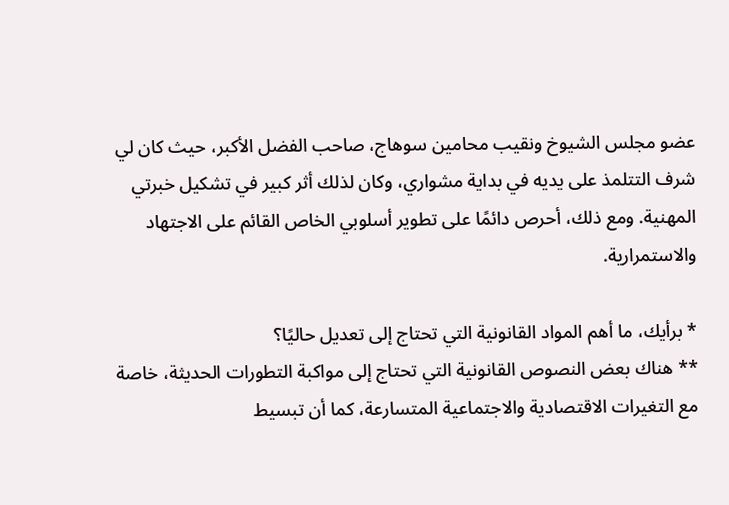عضو مجلس الشيوخ ونقيب محامين سوهاج، صاحب الفضل الأكبر، حيث كان لي شرف التتلمذ على يديه في بداية مشواري، وكان لذلك أثر كبير في تشكيل خبرتي المهنية. ومع ذلك، أحرص دائمًا على تطوير أسلوبي الخاص القائم على الاجتهاد والاستمرارية.

* برأيك، ما أهم المواد القانونية التي تحتاج إلى تعديل حاليًا؟
** هناك بعض النصوص القانونية التي تحتاج إلى مواكبة التطورات الحديثة، خاصة مع التغيرات الاقتصادية والاجتماعية المتسارعة، كما أن تبسيط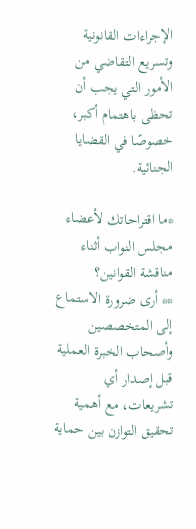الإجراءات القانونية وتسريع التقاضي من الأمور التي يجب أن تحظى باهتمام أكبر، خصوصًا في القضايا الجنائية.

*ما اقتراحاتك لأعضاء مجلس النواب أثناء مناقشة القوانين؟
** أرى ضرورة الاستماع إلى المتخصصين وأصحاب الخبرة العملية قبل إصدار أي تشريعات، مع أهمية تحقيق التوازن بين حماية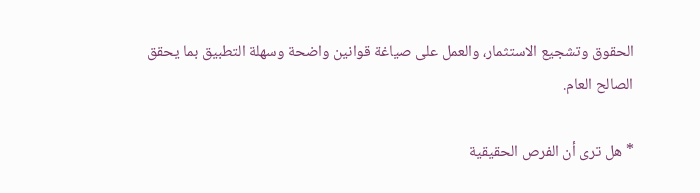الحقوق وتشجيع الاستثمار، والعمل على صياغة قوانين واضحة وسهلة التطبيق بما يحقق الصالح العام.

* هل ترى أن الفرص الحقيقية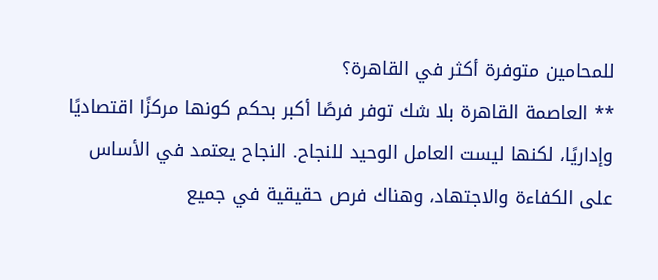للمحامين متوفرة أكثر في القاهرة؟
** العاصمة القاهرة بلا شك توفر فرصًا أكبر بحكم كونها مركزًا اقتصاديًا وإداريًا، لكنها ليست العامل الوحيد للنجاح. النجاح يعتمد في الأساس على الكفاءة والاجتهاد، وهناك فرص حقيقية في جميع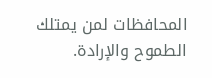المحافظات لمن يمتلك الطموح والإرادة.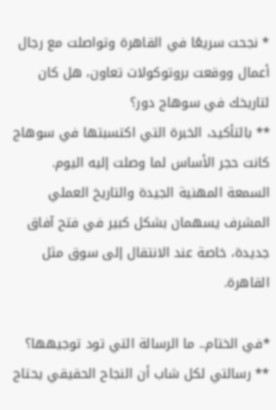* نجحت سريعًا في القاهرة وتواصلت مع رجال أعمال ووقعت بروتوكولات تعاون، هل كان لتاريخك في سوهاج دور؟
** بالتأكيد، الخبرة التي اكتسبتها في سوهاج كانت حجر الأساس لما وصلت إليه اليوم. السمعة المهنية الجيدة والتاريخ العملي المشرف يسهمان بشكل كبير في فتح آفاق جديدة، خاصة عند الانتقال إلى سوق مثل القاهرة.

*في الختام.. ما الرسالة التي تود توجيهها؟
** رسالتي لكل شاب أن النجاح الحقيقي يحتاج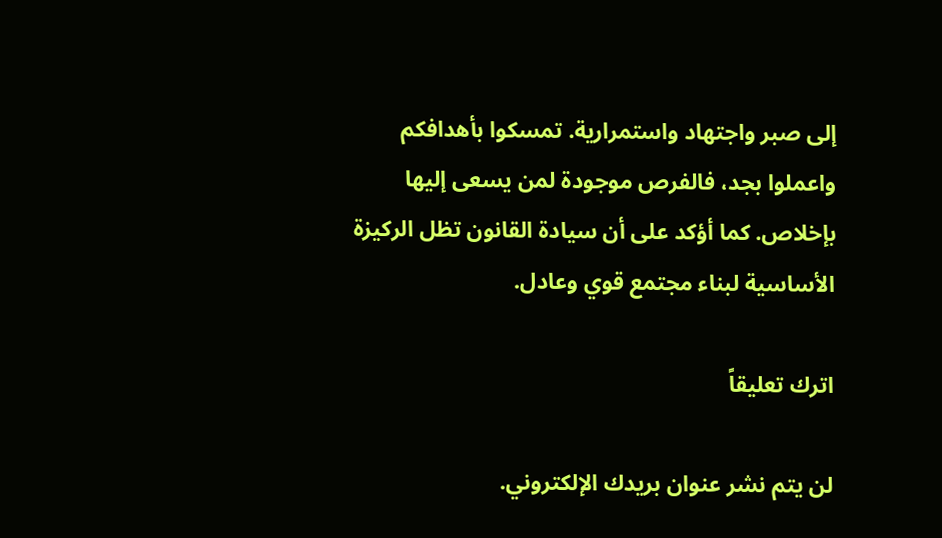إلى صبر واجتهاد واستمرارية. تمسكوا بأهدافكم واعملوا بجد، فالفرص موجودة لمن يسعى إليها بإخلاص. كما أؤكد على أن سيادة القانون تظل الركيزة الأساسية لبناء مجتمع قوي وعادل.

اترك تعليقاً

لن يتم نشر عنوان بريدك الإلكتروني.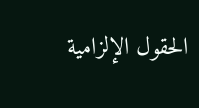الحقول الإلزامية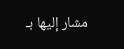مشار إليها بـ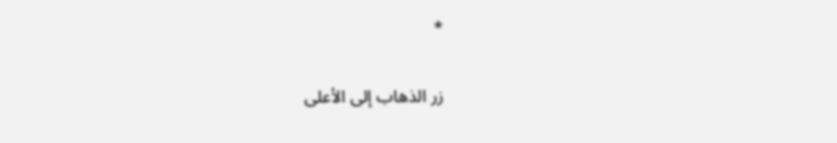*

زر الذهاب إلى الأعلى